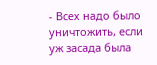- Всех надо было уничтожить, если уж засада была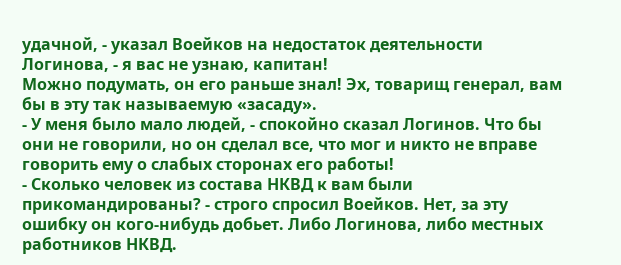удачной, - указал Воейков на недостаток деятельности Логинова, - я вас не узнаю, капитан!
Можно подумать, он его раньше знал! Эх, товарищ генерал, вам бы в эту так называемую «засаду».
- У меня было мало людей, - спокойно сказал Логинов. Что бы они не говорили, но он сделал все, что мог и никто не вправе говорить ему о слабых сторонах его работы!
- Сколько человек из состава НКВД к вам были прикомандированы? - строго спросил Воейков. Нет, за эту ошибку он кого-нибудь добьет. Либо Логинова, либо местных работников НКВД.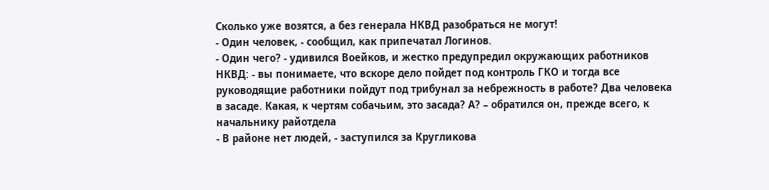Сколько уже возятся, а без генерала НКВД разобраться не могут!
- Один человек, - сообщил, как припечатал Логинов.
- Один чего? - удивился Воейков, и жестко предупредил окружающих работников НКВД: - вы понимаете, что вскоре дело пойдет под контроль ГКО и тогда все руководящие работники пойдут под трибунал за небрежность в работе? Два человека в засаде. Какая, к чертям собачьим, это засада? А? – обратился он, прежде всего, к начальнику райотдела
- В районе нет людей, - заступился за Кругликова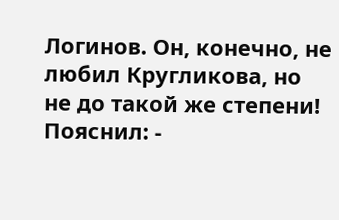Логинов. Он, конечно, не любил Кругликова, но не до такой же степени! Пояснил: -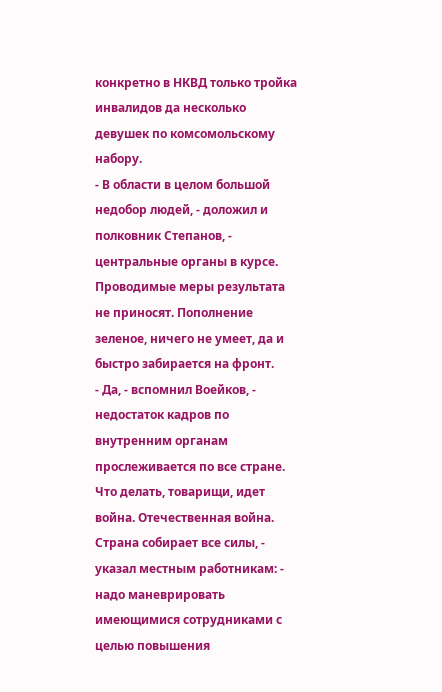конкретно в НКВД только тройка инвалидов да несколько девушек по комсомольскому набору.
- В области в целом большой недобор людей, - доложил и полковник Степанов, - центральные органы в курсе. Проводимые меры результата не приносят. Пополнение зеленое, ничего не умеет, да и быстро забирается на фронт.
- Да, - вспомнил Воейков, - недостаток кадров по внутренним органам прослеживается по все стране. Что делать, товарищи, идет война. Отечественная война. Страна собирает все силы, - указал местным работникам: - надо маневрировать имеющимися сотрудниками с целью повышения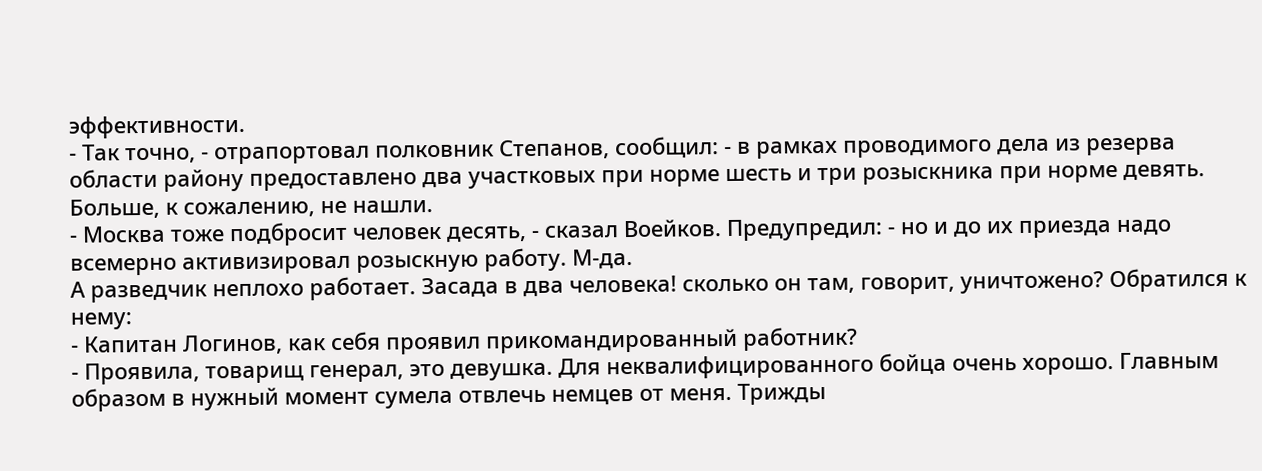эффективности.
- Так точно, - отрапортовал полковник Степанов, сообщил: - в рамках проводимого дела из резерва области району предоставлено два участковых при норме шесть и три розыскника при норме девять. Больше, к сожалению, не нашли.
- Москва тоже подбросит человек десять, - сказал Воейков. Предупредил: - но и до их приезда надо всемерно активизировал розыскную работу. М-да.
А разведчик неплохо работает. Засада в два человека! сколько он там, говорит, уничтожено? Обратился к нему:
- Капитан Логинов, как себя проявил прикомандированный работник?
- Проявила, товарищ генерал, это девушка. Для неквалифицированного бойца очень хорошо. Главным образом в нужный момент сумела отвлечь немцев от меня. Трижды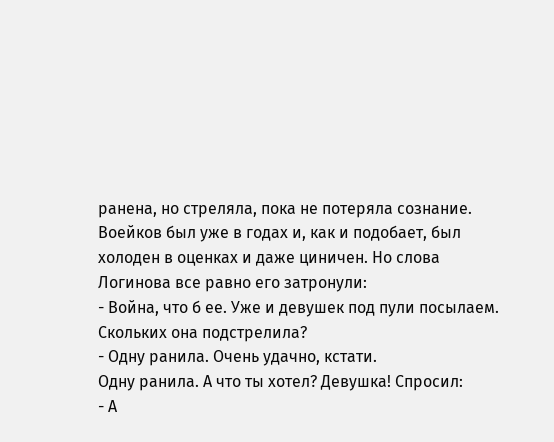ранена, но стреляла, пока не потеряла сознание.
Воейков был уже в годах и, как и подобает, был холоден в оценках и даже циничен. Но слова Логинова все равно его затронули:
- Война, что б ее. Уже и девушек под пули посылаем. Скольких она подстрелила?
- Одну ранила. Очень удачно, кстати.
Одну ранила. А что ты хотел? Девушка! Спросил:
- А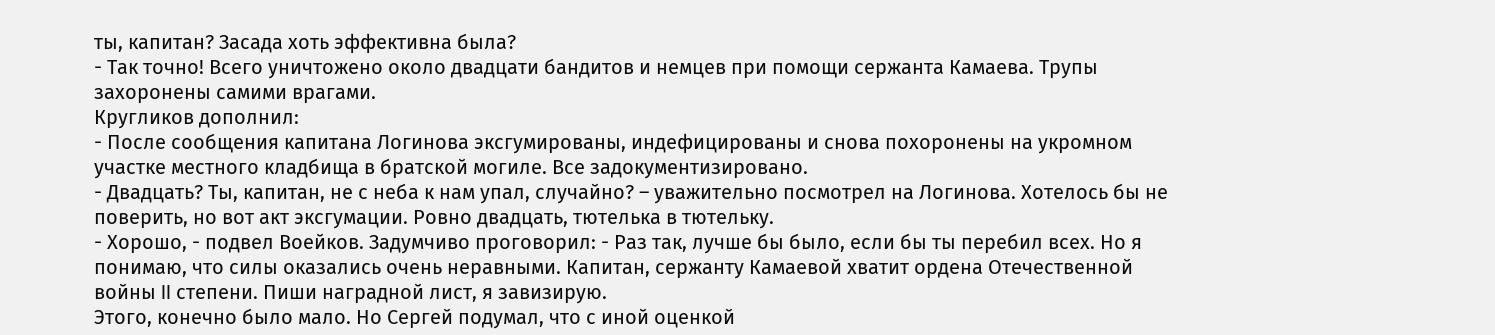ты, капитан? Засада хоть эффективна была?
- Так точно! Всего уничтожено около двадцати бандитов и немцев при помощи сержанта Камаева. Трупы захоронены самими врагами.
Кругликов дополнил:
- После сообщения капитана Логинова эксгумированы, индефицированы и снова похоронены на укромном участке местного кладбища в братской могиле. Все задокументизировано.
- Двадцать? Ты, капитан, не с неба к нам упал, случайно? – уважительно посмотрел на Логинова. Хотелось бы не поверить, но вот акт эксгумации. Ровно двадцать, тютелька в тютельку.
- Хорошо, - подвел Воейков. Задумчиво проговорил: - Раз так, лучше бы было, если бы ты перебил всех. Но я понимаю, что силы оказались очень неравными. Капитан, сержанту Камаевой хватит ордена Отечественной войны II степени. Пиши наградной лист, я завизирую.
Этого, конечно было мало. Но Сергей подумал, что с иной оценкой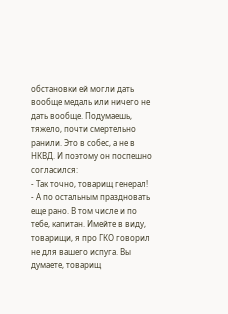обстановки ей могли дать вообще медаль или ничего не дать вообще. Подумаешь, тяжело, почти смертельно ранили. Это в собес, а не в НКВД. И поэтому он поспешно согласился:
- Так точно, товарищ генерал!
- А по остальным праздновать еще рано. В том числе и по тебе, капитан. Имейте в виду, товарищи, я про ГКО говорил не для вашего испуга. Вы думаете, товарищ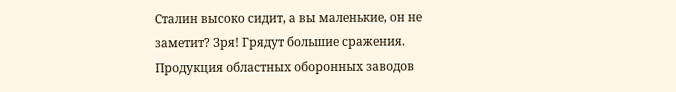Сталин высоко сидит, а вы маленькие, он не заметит? Зря! Грядут большие сражения. Продукция областных оборонных заводов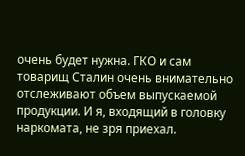очень будет нужна. ГКО и сам товарищ Сталин очень внимательно отслеживают объем выпускаемой продукции. И я, входящий в головку наркомата, не зря приехал.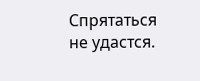Спрятаться не удастся.